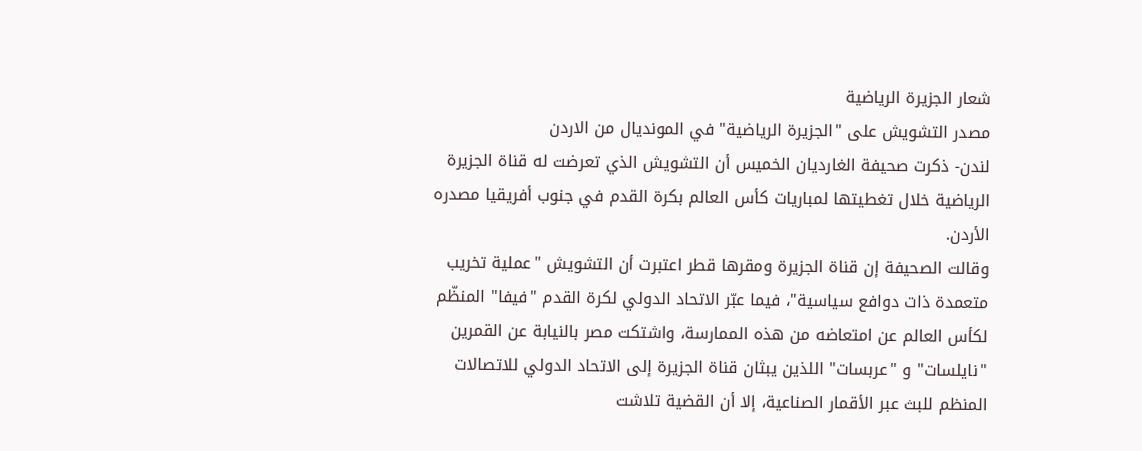شعار الجزيرة الرياضية
مصدر التشويش على "الجزيرة الرياضية" في المونديال من الاردن
لندن- ذكرت صحيفة الغارديان الخميس أن التشويش الذي تعرضت له قناة الجزيرة الرياضية خلال تغطيتها لمباريات كأس العالم بكرة القدم في جنوب أفريقيا مصدره الأردن.
وقالت الصحيفة إن قناة الجزيرة ومقرها قطر اعتبرت أن التشويش "عملية تخريب متعمدة ذات دوافع سياسية"، فيما عبّر الاتحاد الدولي لكرة القدم "فيفا" المنظّم لكأس العالم عن امتعاضه من هذه الممارسة، واشتكت مصر بالنيابة عن القمرين "نايلسات" و "عربسات" اللذين يبثان قناة الجزيرة إلى الاتحاد الدولي للاتصالات المنظم للبث عبر الأقمار الصناعية، إلا أن القضية تلاشت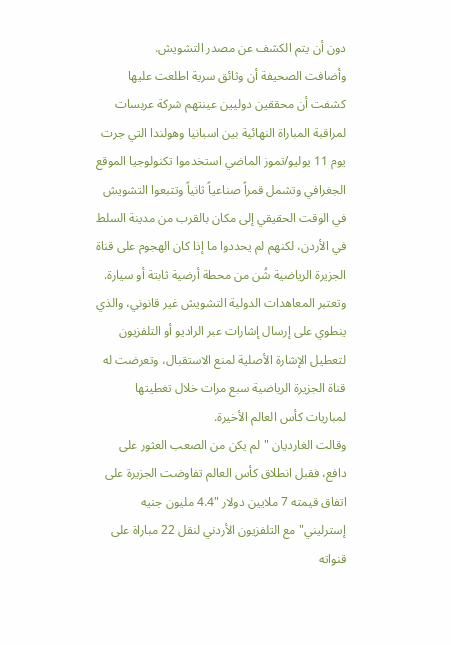دون أن يتم الكشف عن مصدر التشويش.
وأضافت الصحيفة أن وثائق سرية اطلعت عليها كشفت أن محققين دوليين عينتهم شركة عربسات لمراقبة المباراة النهائية بين اسبانيا وهولندا التي جرت يوم 11 يوليو/تموز الماضي استخدموا تكنولوجيا الموقع الجغرافي وتشمل قمراً صناعياً ثانياً وتتبعوا التشويش في الوقت الحقيقي إلى مكان بالقرب من مدينة السلط في الأردن، لكنهم لم يحددوا ما إذا كان الهجوم على قناة الجزيرة الرياضية شُن من محطة أرضية ثابتة أو سيارة.
وتعتبر المعاهدات الدولية التشويش غير قانوني، والذي ينطوي على إرسال إشارات عبر الراديو أو التلفزيون لتعطيل الإشارة الأصلية لمنع الاستقبال، وتعرضت له قناة الجزيرة الرياضية سبع مرات خلال تغطيتها لمباريات كأس العالم الأخيرة.
وقالت الغارديان "لم يكن من الصعب العثور على دافع، فقبل انطلاق كأس العالم تفاوضت الجزيرة على اتفاق قيمته 7 ملايين دولار "4.4 مليون جنيه إسترليني" مع التلفزيون الأردني لنقل 22 مباراة على قنواته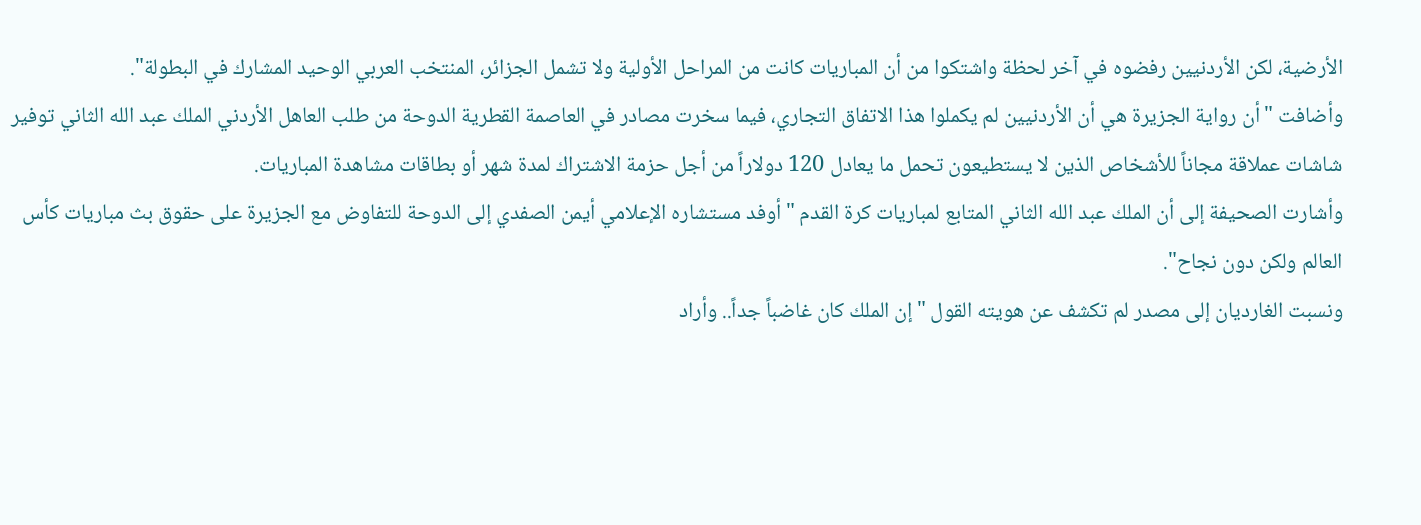الأرضية، لكن الأردنيين رفضوه في آخر لحظة واشتكوا من أن المباريات كانت من المراحل الأولية ولا تشمل الجزائر، المنتخب العربي الوحيد المشارك في البطولة".
وأضافت "أن رواية الجزيرة هي أن الأردنيين لم يكملوا هذا الاتفاق التجاري، فيما سخرت مصادر في العاصمة القطرية الدوحة من طلب العاهل الأردني الملك عبد الله الثاني توفير شاشات عملاقة مجاناً للأشخاص الذين لا يستطيعون تحمل ما يعادل 120 دولاراً من أجل حزمة الاشتراك لمدة شهر أو بطاقات مشاهدة المباريات.
وأشارت الصحيفة إلى أن الملك عبد الله الثاني المتابع لمباريات كرة القدم "أوفد مستشاره الإعلامي أيمن الصفدي إلى الدوحة للتفاوض مع الجزيرة على حقوق بث مباريات كأس العالم ولكن دون نجاح".
ونسبت الغارديان إلى مصدر لم تكشف عن هويته القول "إن الملك كان غاضباً جداً.. وأراد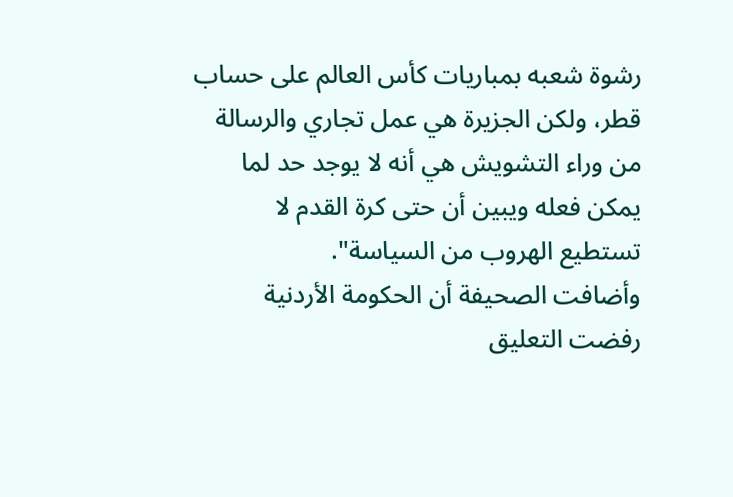رشوة شعبه بمباريات كأس العالم على حساب قطر، ولكن الجزيرة هي عمل تجاري والرسالة من وراء التشويش هي أنه لا يوجد حد لما يمكن فعله ويبين أن حتى كرة القدم لا تستطيع الهروب من السياسة".
وأضافت الصحيفة أن الحكومة الأردنية رفضت التعليق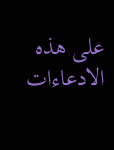على هذه الادعاءات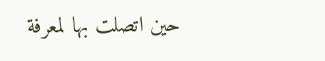حين اتصلت بها لمعرفة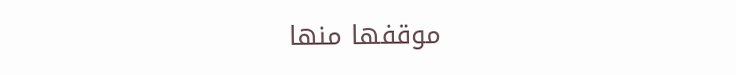موقفها منها